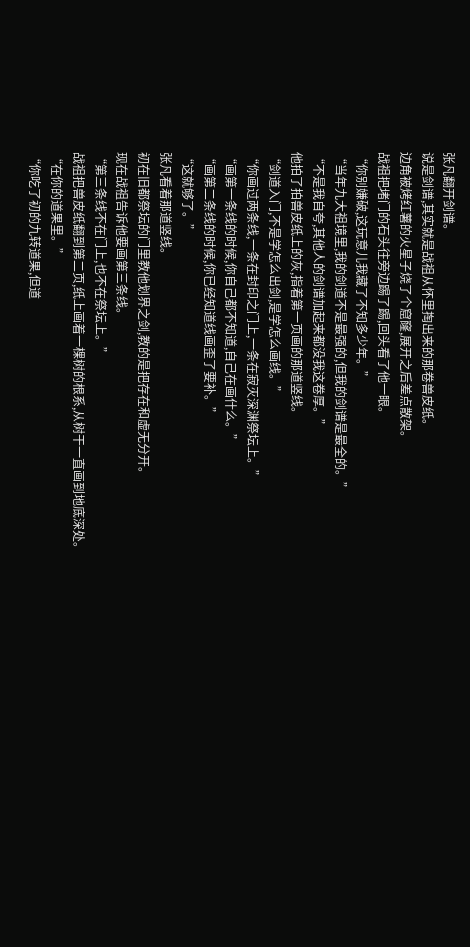张凡翻开剑谱。
说是剑谱,其实就是战祖从怀里掏出来的那卷兽皮纸。
边角被烤红薯的火星子烧了个窟窿,展开之后差点散架。
战祖把堵门的石头往旁边踢了踢,回头看了他一眼。
“你别嫌破,这玩意儿我藏了不知多少年。”
“当年九大祖境里,我的剑道不是最强的,但我的剑谱是最全的。”
“不是我自夸,其他人的剑谱加起来都没我这卷厚。”
他拍了拍兽皮纸上的灰,指着第一页画的那道竖线。
“剑道入门,不是学怎么出剑,是学怎么画线。”
“你画过两条线,一条在封印之门上,一条在寂灭深渊祭坛上。”
“画第一条线的时候,你自己都不知道,自己在画什么。”
“画第二条线的时候,你已经知道线画歪了要补。”
“这就够了。”
张凡看着那道竖线。
初在旧都祭坛的门里教他划界之剑,教的是把存在和虚无分开。
现在战祖告诉他要画第三条线。
“第三条线不在门上,也不在祭坛上。”
战祖把兽皮纸翻到第二页,纸上画着一棵树的根系,从树干一直画到地底深处。
“在你的道果里。”
“你吃了初的九转道果,但道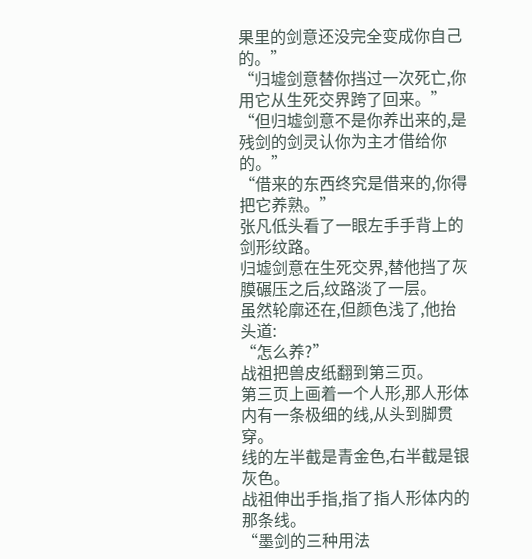果里的剑意还没完全变成你自己的。”
“归墟剑意替你挡过一次死亡,你用它从生死交界跨了回来。”
“但归墟剑意不是你养出来的,是残剑的剑灵认你为主才借给你的。”
“借来的东西终究是借来的,你得把它养熟。”
张凡低头看了一眼左手手背上的剑形纹路。
归墟剑意在生死交界,替他挡了灰膜碾压之后,纹路淡了一层。
虽然轮廓还在,但颜色浅了,他抬头道:
“怎么养?”
战祖把兽皮纸翻到第三页。
第三页上画着一个人形,那人形体内有一条极细的线,从头到脚贯穿。
线的左半截是青金色,右半截是银灰色。
战祖伸出手指,指了指人形体内的那条线。
“墨剑的三种用法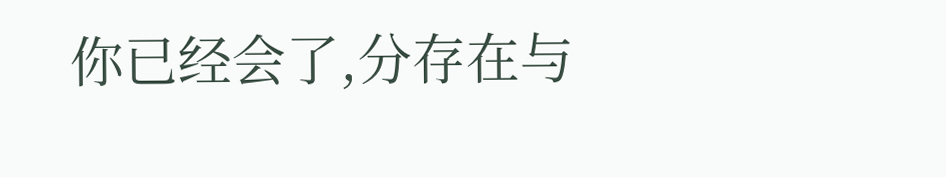你已经会了,分存在与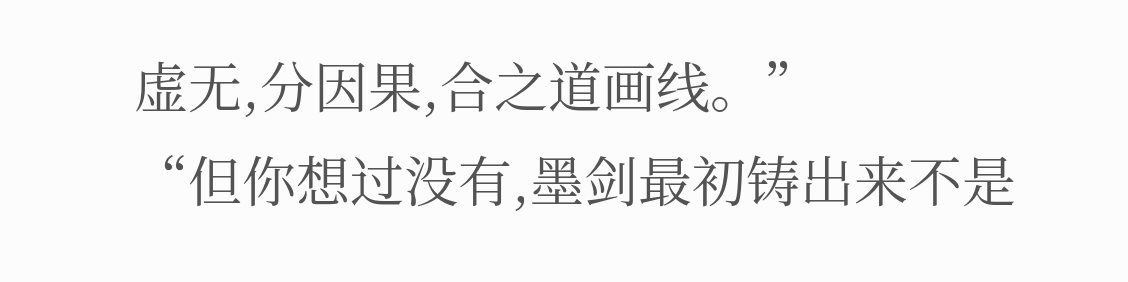虚无,分因果,合之道画线。”
“但你想过没有,墨剑最初铸出来不是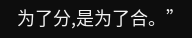为了分,是为了合。”